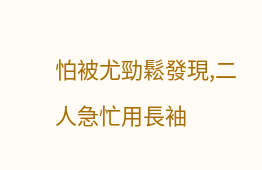怕被尤勁鬆發現,二人急忙用長袖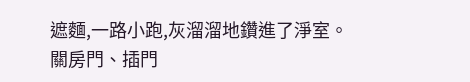遮麵,一路小跑,灰溜溜地鑽進了淨室。
關房門、插門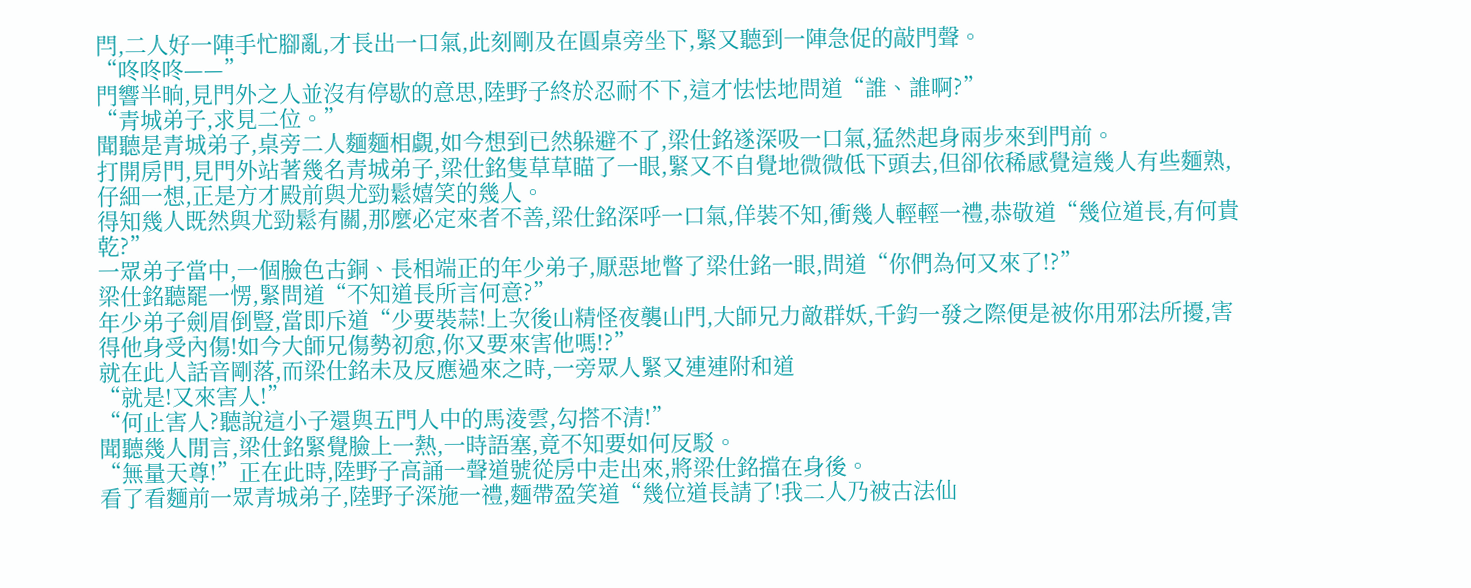閂,二人好一陣手忙腳亂,才長出一口氣,此刻剛及在圓桌旁坐下,緊又聽到一陣急促的敲門聲。
“咚咚咚——”
門響半晌,見門外之人並沒有停歇的意思,陸野子終於忍耐不下,這才怯怯地問道“誰、誰啊?”
“青城弟子,求見二位。”
聞聽是青城弟子,桌旁二人麵麵相覷,如今想到已然躲避不了,梁仕銘遂深吸一口氣,猛然起身兩步來到門前。
打開房門,見門外站著幾名青城弟子,梁仕銘隻草草瞄了一眼,緊又不自覺地微微低下頭去,但卻依稀感覺這幾人有些麵熟,仔細一想,正是方才殿前與尤勁鬆嬉笑的幾人。
得知幾人既然與尤勁鬆有關,那麼必定來者不善,梁仕銘深呼一口氣,佯裝不知,衝幾人輕輕一禮,恭敬道“幾位道長,有何貴乾?”
一眾弟子當中,一個臉色古銅、長相端正的年少弟子,厭惡地瞥了梁仕銘一眼,問道“你們為何又來了!?”
梁仕銘聽罷一愣,緊問道“不知道長所言何意?”
年少弟子劍眉倒豎,當即斥道“少要裝蒜!上次後山精怪夜襲山門,大師兄力敵群妖,千鈞一發之際便是被你用邪法所擾,害得他身受內傷!如今大師兄傷勢初愈,你又要來害他嗎!?”
就在此人話音剛落,而梁仕銘未及反應過來之時,一旁眾人緊又連連附和道
“就是!又來害人!”
“何止害人?聽說這小子還與五門人中的馬淩雲,勾搭不清!”
聞聽幾人閒言,梁仕銘緊覺臉上一熱,一時語塞,竟不知要如何反駁。
“無量天尊!”正在此時,陸野子高誦一聲道號從房中走出來,將梁仕銘擋在身後。
看了看麵前一眾青城弟子,陸野子深施一禮,麵帶盈笑道“幾位道長請了!我二人乃被古法仙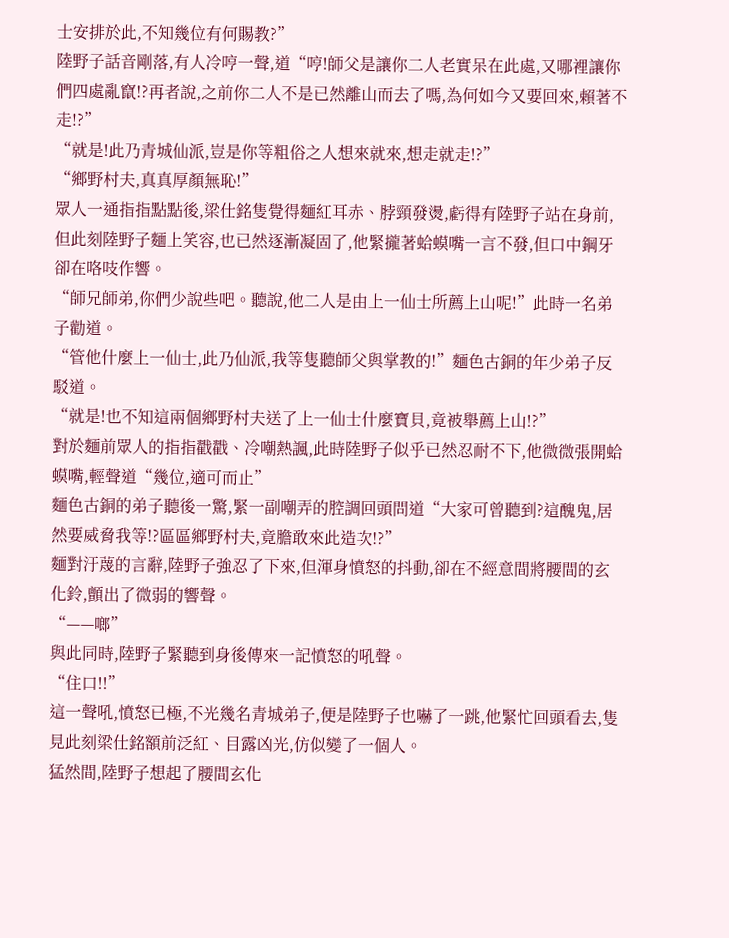士安排於此,不知幾位有何賜教?”
陸野子話音剛落,有人冷哼一聲,道“哼!師父是讓你二人老實呆在此處,又哪裡讓你們四處亂竄!?再者說,之前你二人不是已然離山而去了嗎,為何如今又要回來,賴著不走!?”
“就是!此乃青城仙派,豈是你等粗俗之人想來就來,想走就走!?”
“鄉野村夫,真真厚顏無恥!”
眾人一通指指點點後,梁仕銘隻覺得麵紅耳赤、脖頸發燙,虧得有陸野子站在身前,但此刻陸野子麵上笑容,也已然逐漸凝固了,他緊攏著蛤蟆嘴一言不發,但口中鋼牙卻在咯吱作響。
“師兄師弟,你們少說些吧。聽說,他二人是由上一仙士所薦上山呢!”此時一名弟子勸道。
“管他什麼上一仙士,此乃仙派,我等隻聽師父與掌教的!”麵色古銅的年少弟子反駁道。
“就是!也不知這兩個鄉野村夫送了上一仙士什麼寶貝,竟被舉薦上山!?”
對於麵前眾人的指指戳戳、冷嘲熱諷,此時陸野子似乎已然忍耐不下,他微微張開蛤蟆嘴,輕聲道“幾位,適可而止”
麵色古銅的弟子聽後一驚,緊一副嘲弄的腔調回頭問道“大家可曾聽到?這醜鬼,居然要威脅我等!?區區鄉野村夫,竟膽敢來此造次!?”
麵對汙蔑的言辭,陸野子強忍了下來,但渾身憤怒的抖動,卻在不經意間將腰間的玄化鈴,顫出了微弱的響聲。
“——啷”
與此同時,陸野子緊聽到身後傳來一記憤怒的吼聲。
“住口!!”
這一聲吼,憤怒已極,不光幾名青城弟子,便是陸野子也嚇了一跳,他緊忙回頭看去,隻見此刻梁仕銘額前泛紅、目露凶光,仿似變了一個人。
猛然間,陸野子想起了腰間玄化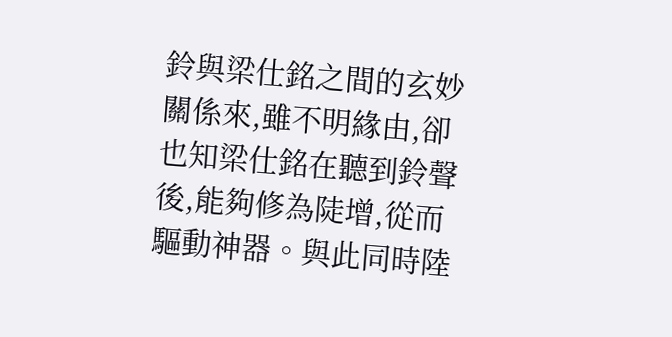鈴與梁仕銘之間的玄妙關係來,雖不明緣由,卻也知梁仕銘在聽到鈴聲後,能夠修為陡增,從而驅動神器。與此同時陸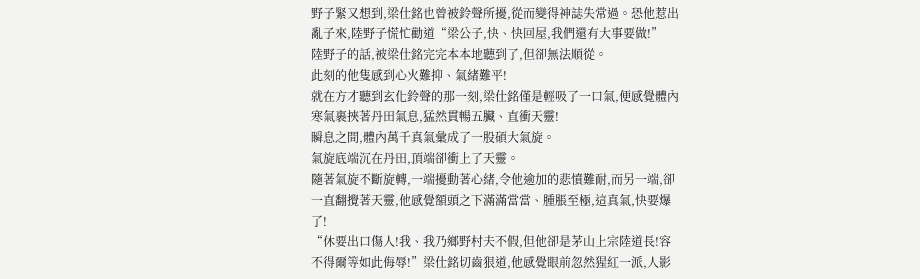野子緊又想到,梁仕銘也曾被鈴聲所擾,從而變得神誌失常過。恐他惹出亂子來,陸野子慌忙勸道“梁公子,快、快回屋,我們還有大事要做!”
陸野子的話,被梁仕銘完完本本地聽到了,但卻無法順從。
此刻的他隻感到心火難抑、氣緒難平!
就在方才聽到玄化鈴聲的那一刻,梁仕銘僅是輕吸了一口氣,便感覺體內寒氣裹挾著丹田氣息,猛然貫暢五臟、直衝天靈!
瞬息之間,體內萬千真氣彙成了一股碩大氣旋。
氣旋底端沉在丹田,頂端卻衝上了天靈。
隨著氣旋不斷旋轉,一端擾動著心緒,令他逾加的悲憤難耐,而另一端,卻一直翻攪著天靈,他感覺額頭之下滿滿當當、腫脹至極,這真氣,快要爆了!
“休要出口傷人!我、我乃鄉野村夫不假,但他卻是茅山上宗陸道長!容不得爾等如此侮辱!”梁仕銘切齒狠道,他感覺眼前忽然猩紅一派,人影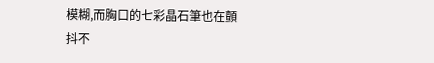模糊,而胸口的七彩晶石筆也在顫抖不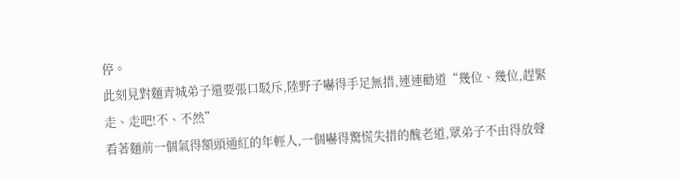停。
此刻見對麵青城弟子還要張口駁斥,陸野子嚇得手足無措,連連勸道“幾位、幾位,趕緊走、走吧!不、不然”
看著麵前一個氣得額頭通紅的年輕人,一個嚇得驚慌失措的醜老道,眾弟子不由得放聲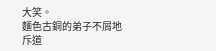大笑。
麵色古銅的弟子不屑地斥道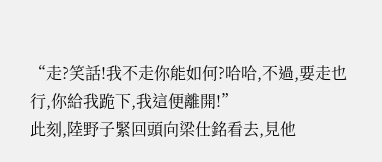“走?笑話!我不走你能如何?哈哈,不過,要走也行,你給我跪下,我這便離開!”
此刻,陸野子緊回頭向梁仕銘看去,見他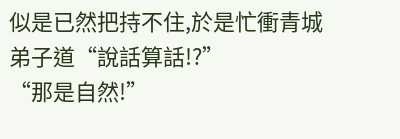似是已然把持不住,於是忙衝青城弟子道“說話算話!?”
“那是自然!”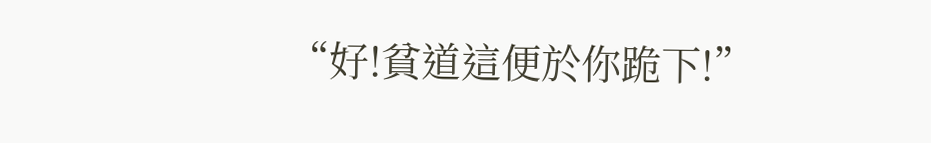“好!貧道這便於你跪下!”